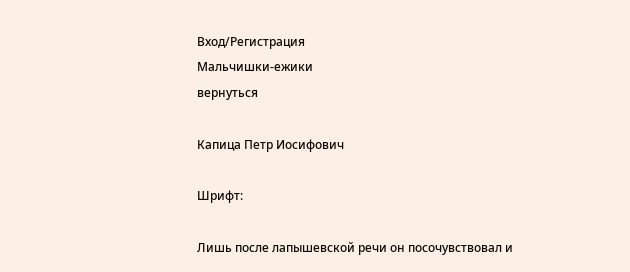Вход/Регистрация
Мальчишки-ежики
вернуться

Капица Петр Иосифович

Шрифт:

Лишь после лапышевской речи он посочувствовал и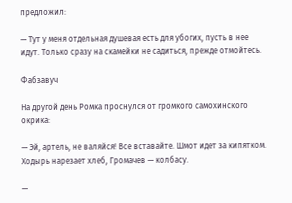предложил:

— Тут у меня отдельная душевая есть для убогих, пусть в нее идут. Только сразу на скамейки не садиться, прежде отмойтесь.

Фабзавуч

На другой день Ромка проснулся от громкого самохинского окрика:

— Эй, артель, не валяйся! Все вставайте. Шмот идет за кипятком. Ходырь нарезает хлеб, Громачев — колбасу.

—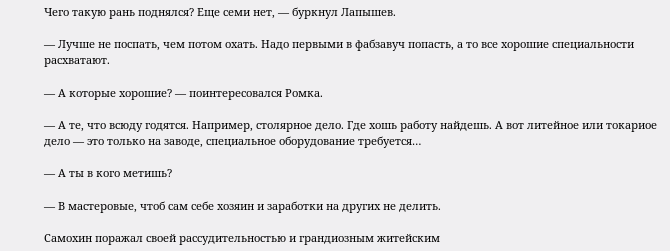Чего такую рань поднялся? Еще семи нет, — буркнул Лапышев.

— Лучше не поспать, чем потом охать. Надо первыми в фабзавуч попасть, а то все хорошие специальности расхватают.

— А которые хорошие? — поинтересовался Ромка.

— А те, что всюду годятся. Например, столярное дело. Где хошь работу найдешь. А вот литейное или токариое дело — это только на заводе, специальное оборудование требуется…

— А ты в кого метишь?

— В мастеровые, чтоб сам себе хозяин и заработки на других не делить.

Самохин поражал своей рассудительностью и грандиозным житейским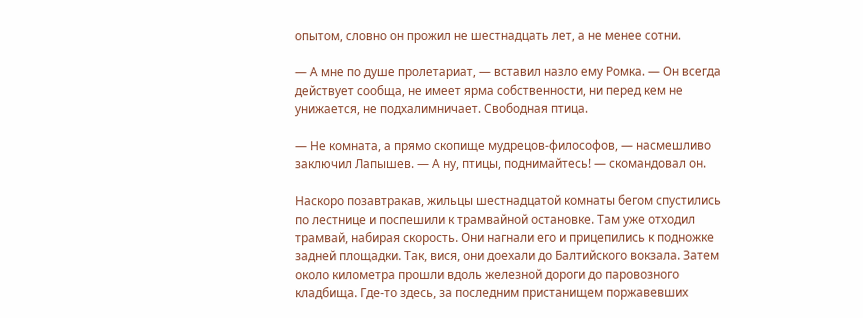опытом, словно он прожил не шестнадцать лет, а не менее сотни.

— А мне по душе пролетариат, — вставил назло ему Ромка. — Он всегда действует сообща, не имеет ярма собственности, ни перед кем не унижается, не подхалимничает. Свободная птица.

— Не комната, а прямо скопище мудрецов-философов, — насмешливо заключил Лапышев. — А ну, птицы, поднимайтесь! — скомандовал он.

Наскоро позавтракав, жильцы шестнадцатой комнаты бегом спустились по лестнице и поспешили к трамвайной остановке. Там уже отходил трамвай, набирая скорость. Они нагнали его и прицепились к подножке задней площадки. Так, вися, они доехали до Балтийского вокзала. Затем около километра прошли вдоль железной дороги до паровозного кладбища. Где-то здесь, за последним пристанищем поржавевших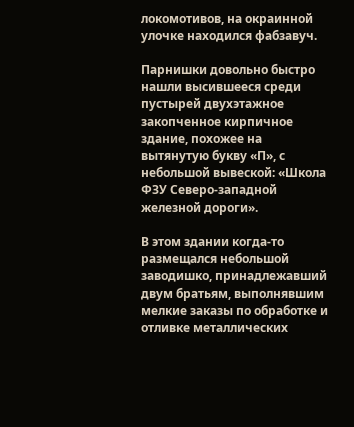локомотивов, на окраинной улочке находился фабзавуч.

Парнишки довольно быстро нашли высившееся среди пустырей двухэтажное закопченное кирпичное здание, похожее на вытянутую букву «П», с небольшой вывеской: «Школа ФЗУ Северо-западной железной дороги».

В этом здании когда-то размещался небольшой заводишко, принадлежавший двум братьям, выполнявшим мелкие заказы по обработке и отливке металлических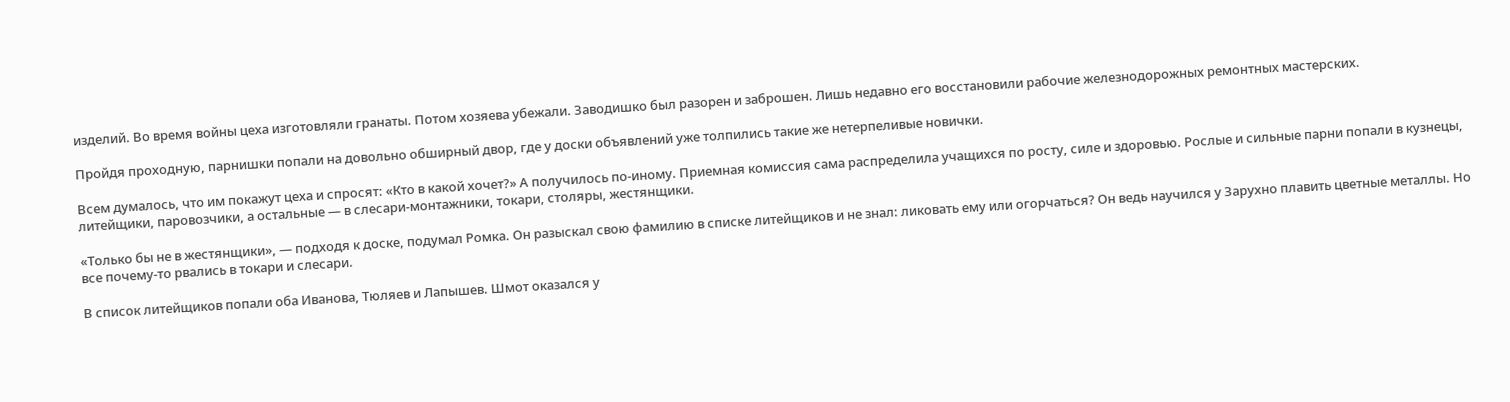изделий. Во время войны цеха изготовляли гранаты. Потом хозяева убежали. Заводишко был разорен и заброшен. Лишь недавно его восстановили рабочие железнодорожных ремонтных мастерских.

Пройдя проходную, парнишки попали на довольно обширный двор, где у доски объявлений уже толпились такие же нетерпеливые новички.

Всем думалось, что им покажут цеха и спросят: «Кто в какой хочет?» А получилось по-иному. Приемная комиссия сама распределила учащихся по росту, силе и здоровью. Рослые и сильные парни попали в кузнецы, литейщики, паровозчики, а остальные — в слесари-монтажники, токари, столяры, жестянщики.

«Только бы не в жестянщики», — подходя к доске, подумал Ромка. Он разыскал свою фамилию в списке литейщиков и не знал: ликовать ему или огорчаться? Он ведь научился у Зарухно плавить цветные металлы. Но все почему-то рвались в токари и слесари.

В список литейщиков попали оба Иванова, Тюляев и Лапышев. Шмот оказался у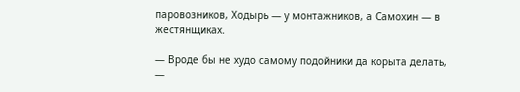паровозников, Ходырь — у монтажников, а Самохин — в жестянщиках.

— Вроде бы не худо самому подойники да корыта делать, —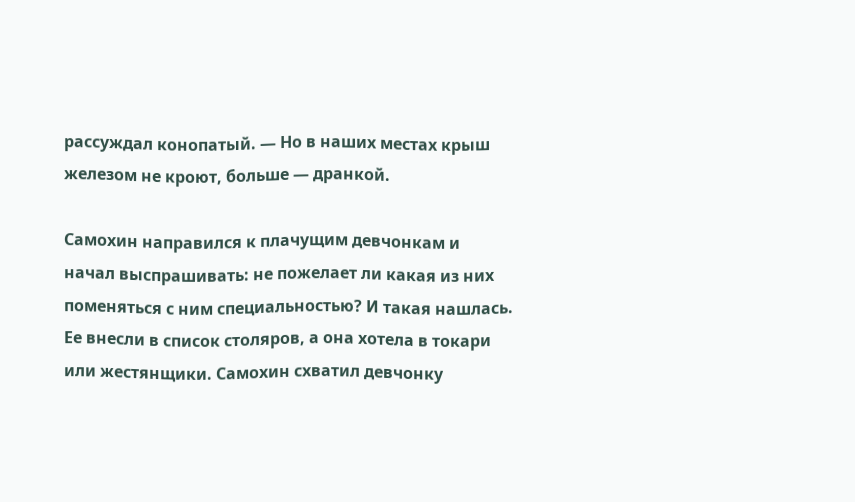рассуждал конопатый. — Но в наших местах крыш железом не кроют, больше — дранкой.

Самохин направился к плачущим девчонкам и начал выспрашивать: не пожелает ли какая из них поменяться с ним специальностью? И такая нашлась. Ее внесли в список столяров, а она хотела в токари или жестянщики. Самохин схватил девчонку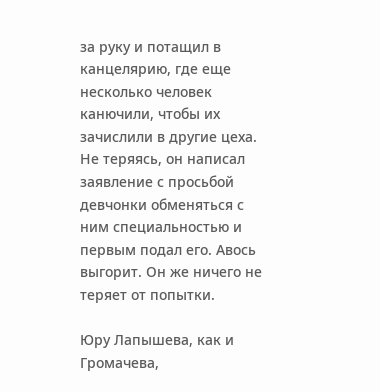за руку и потащил в канцелярию, где еще несколько человек канючили, чтобы их зачислили в другие цеха. Не теряясь, он написал заявление с просьбой девчонки обменяться с ним специальностью и первым подал его. Авось выгорит. Он же ничего не теряет от попытки.

Юру Лапышева, как и Громачева,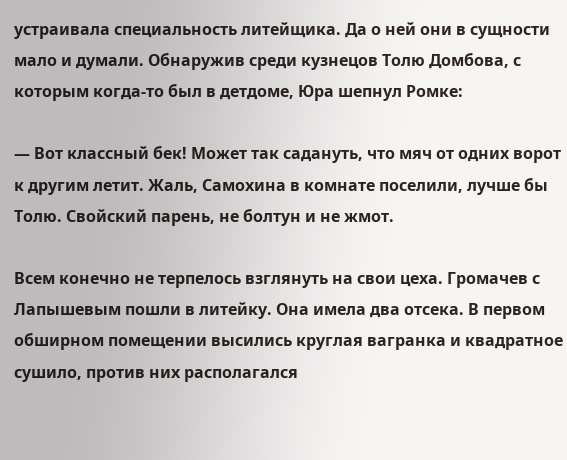устраивала специальность литейщика. Да о ней они в сущности мало и думали. Обнаружив среди кузнецов Толю Домбова, с которым когда-то был в детдоме, Юра шепнул Ромке:

— Вот классный бек! Может так садануть, что мяч от одних ворот к другим летит. Жаль, Самохина в комнате поселили, лучше бы Толю. Свойский парень, не болтун и не жмот.

Всем конечно не терпелось взглянуть на свои цеха. Громачев с Лапышевым пошли в литейку. Она имела два отсека. В первом обширном помещении высились круглая вагранка и квадратное сушило, против них располагался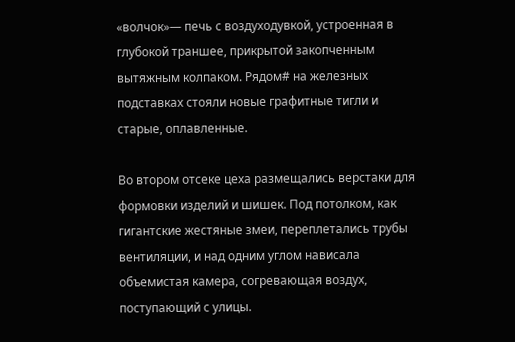«волчок»— печь с воздуходувкой, устроенная в глубокой траншее, прикрытой закопченным вытяжным колпаком. Рядом# на железных подставках стояли новые графитные тигли и старые, оплавленные.

Во втором отсеке цеха размещались верстаки для формовки изделий и шишек. Под потолком, как гигантские жестяные змеи, переплетались трубы вентиляции, и над одним углом нависала объемистая камера, согревающая воздух, поступающий с улицы.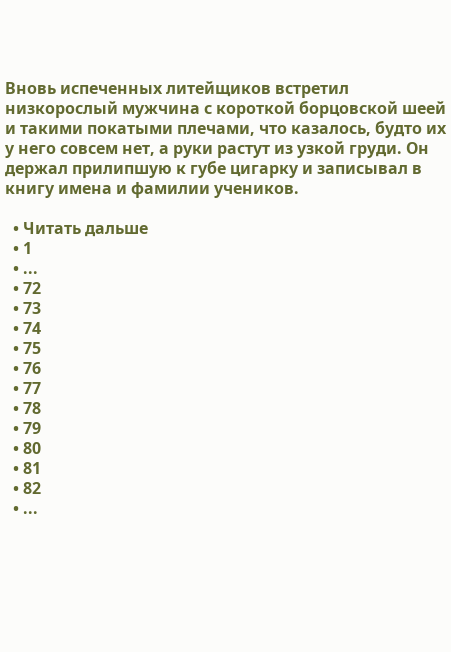Вновь испеченных литейщиков встретил низкорослый мужчина с короткой борцовской шеей и такими покатыми плечами, что казалось, будто их у него совсем нет, а руки растут из узкой груди. Он держал прилипшую к губе цигарку и записывал в книгу имена и фамилии учеников.

  • Читать дальше
  • 1
  • ...
  • 72
  • 73
  • 74
  • 75
  • 76
  • 77
  • 78
  • 79
  • 80
  • 81
  • 82
  • ...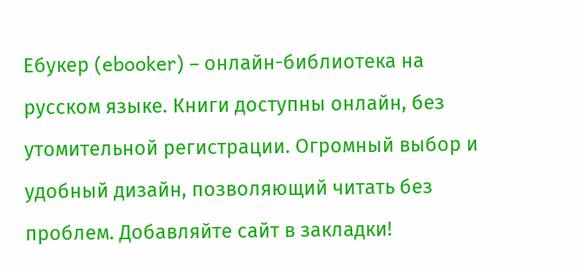Ебукер (ebooker) – онлайн-библиотека на русском языке. Книги доступны онлайн, без утомительной регистрации. Огромный выбор и удобный дизайн, позволяющий читать без проблем. Добавляйте сайт в закладки!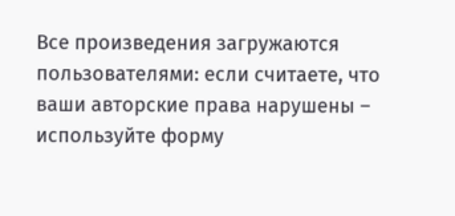Все произведения загружаются пользователями: если считаете, что ваши авторские права нарушены – используйте форму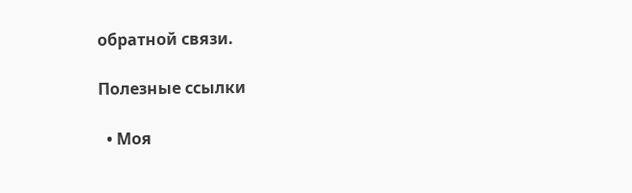обратной связи.

Полезные ссылки

  • Моя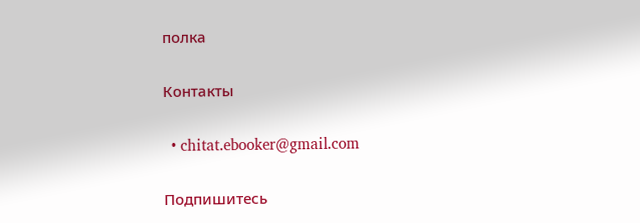полка

Контакты

  • chitat.ebooker@gmail.com

Подпишитесь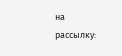на рассылку: